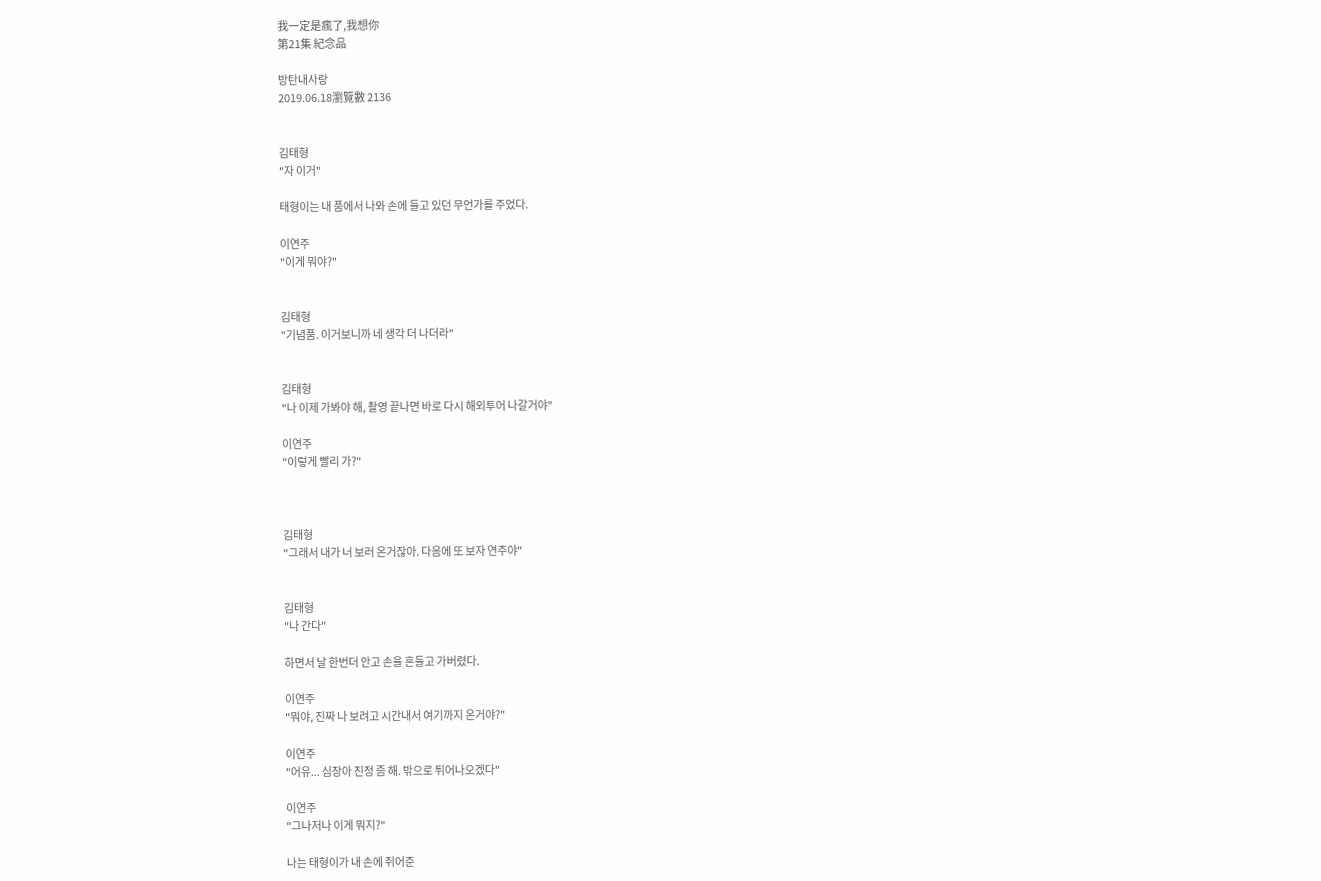我一定是瘋了,我想你
第21集 紀念品

방탄내사랑
2019.06.18瀏覽數 2136


김태형
"자 이거"

태형이는 내 품에서 나와 손에 들고 있던 무언가를 주었다.

이연주
"이게 뭐야?"


김태형
"기념품. 이거보니까 네 생각 더 나더라"


김태형
"나 이제 가봐야 해, 촬영 끝나면 바로 다시 해외투어 나갈거야"

이연주
"이렇게 빨리 가?"



김태형
"그래서 내가 너 보러 온거잖아. 다음에 또 보자 연주야"


김태형
"나 간다"

하면서 날 한번더 안고 손을 흔들고 가버렸다.

이연주
"뭐야, 진짜 나 보려고 시간내서 여기까지 온거야?"

이연주
"어유... 심장아 진정 좀 해. 밖으로 튀어나오겠다"

이연주
"그나저나 이게 뭐지?"

나는 태형이가 내 손에 쥐어준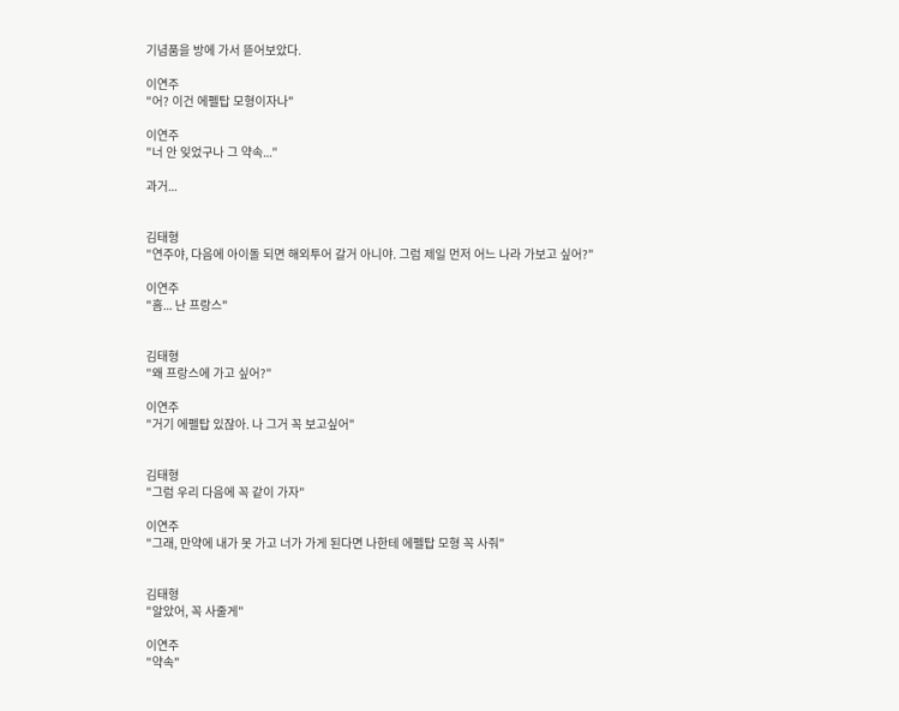기념품을 방에 가서 뜯어보았다.

이연주
"어? 이건 에펠탑 모형이자나"

이연주
"너 안 잊었구나 그 약속..."

과거...


김태형
"연주야, 다음에 아이돌 되면 해외투어 갈거 아니야. 그럼 제일 먼저 어느 나라 가보고 싶어?"

이연주
"흠... 난 프랑스"


김태형
"왜 프랑스에 가고 싶어?"

이연주
"거기 에펠탑 있잖아. 나 그거 꼭 보고싶어"


김태형
"그럼 우리 다음에 꼭 같이 가자"

이연주
"그래, 만약에 내가 못 가고 너가 가게 된다면 나한테 에펠탑 모형 꼭 사줘"


김태형
"알았어, 꼭 사줄게"

이연주
"약속"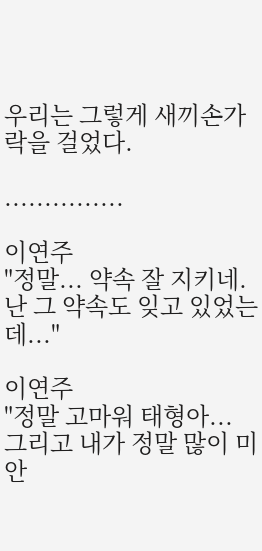우리는 그렇게 새끼손가락을 걸었다.

...............

이연주
"정말... 약속 잘 지키네. 난 그 약속도 잊고 있었는데..."

이연주
"정말 고마워 태형아... 그리고 내가 정말 많이 미안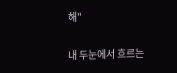해"

내 두눈에서 흐르는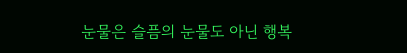눈물은 슬픔의 눈물도 아닌 행복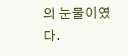의 눈물이였다.